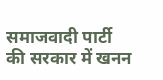समाजवादी पार्टी की सरकार में खनन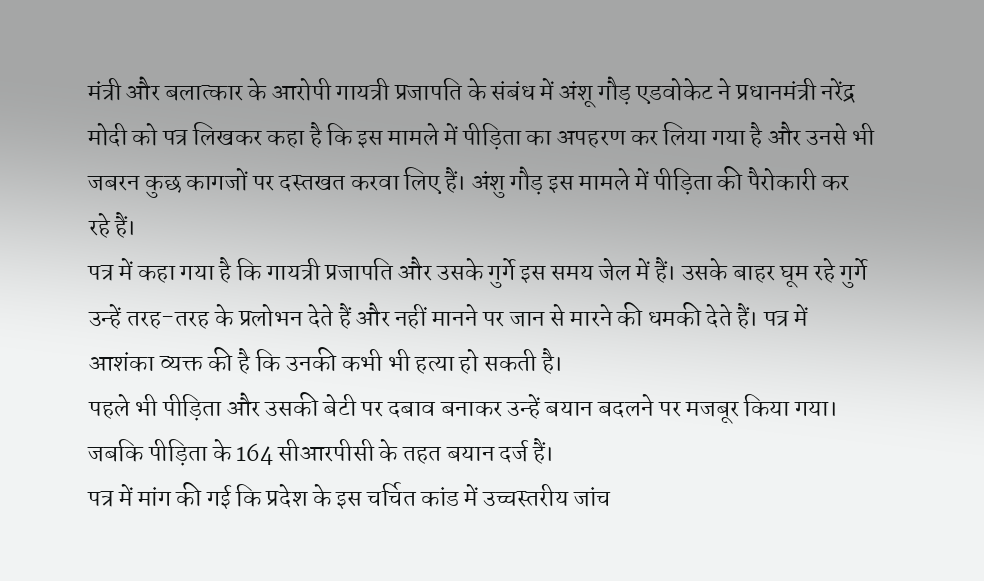मंत्री और बलात्कार के आरोपी गायत्री प्रजापति के संबंध में अंशू गौड़ एडवोकेट ने प्रधानमंत्री नरेंद्र मोदी को पत्र लिखकर कहा है कि इस मामले में पीड़िता का अपहरण कर लिया गया है और उनसे भी जबरन कुछ कागजों पर दस्तखत करवा लिए हैं। अंशु गौड़ इस मामले में पीड़िता की पैरोकारी कर रहे हैं।
पत्र में कहा गया है कि गायत्री प्रजापति और उसके गुर्गे इस समय जेल में हैं। उसके बाहर घूम रहे गुर्गे उन्हें तरह-तरह के प्रलोभन देते हैं और नहीं मानने पर जान से मारने की धमकी देते हैं। पत्र में आशंका व्यक्त की है कि उनकी कभी भी हत्या हो सकती है।
पहले भी पीड़िता और उसकी बेटी पर दबाव बनाकर उन्हें बयान बदलने पर मजबूर किया गया। जबकि पीड़िता के 164 सीआरपीसी के तहत बयान दर्ज हैं।
पत्र में मांग की गई कि प्रदेश के इस चर्चित कांड में उच्चस्तरीय जांच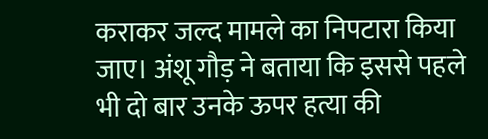कराकर जल्द मामले का निपटारा किया जाए। अंशू गौड़ ने बताया कि इससे पहले भी दो बार उनके ऊपर हत्या की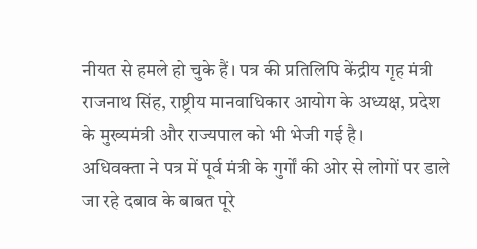नीयत से हमले हो चुके हैं। पत्र की प्रतिलिपि केंद्रीय गृह मंत्री राजनाथ सिंह, राष्ट्रीय मानवाधिकार आयोग के अध्यक्ष, प्रदेश के मुख्यमंत्री और राज्यपाल को भी भेजी गई है।
अधिवक्ता ने पत्र में पूर्व मंत्री के गुर्गों की ओर से लोगों पर डाले जा रहे दबाव के बाबत पूरे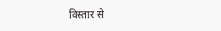विस्तार से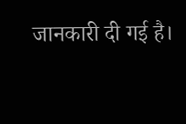जानकारी दी गई है।